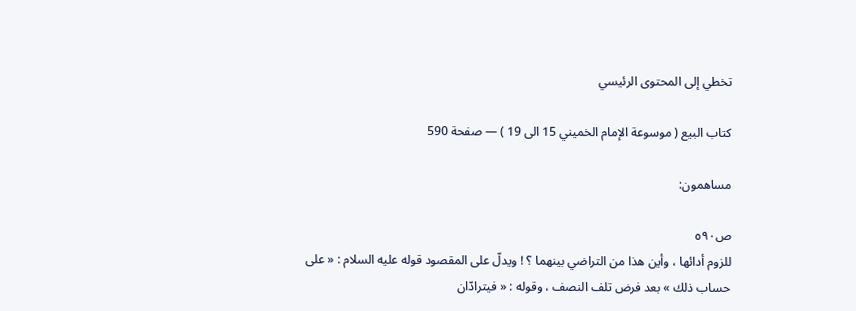تخطي إلى المحتوى الرئيسي

كتاب البيع ( موسوعة الإمام الخميني 15 الى 19 ) — صفحة 590

مساهمون:

ص٥٩٠
للزوم أدائها ، وأين هذا من التراضي بينهما ؟ ! ويدلّ على المقصود قوله عليه السلام : « على حساب ذلك » بعد فرض تلف النصف ، وقوله : « فيترادّان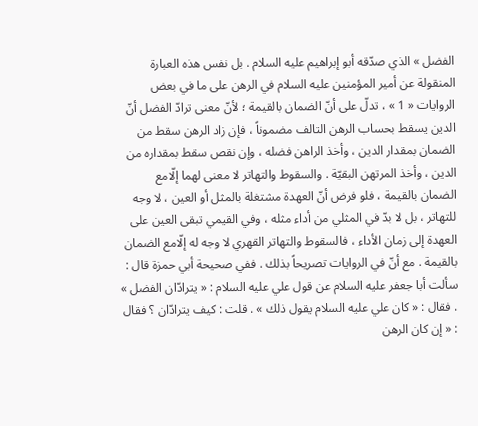الفضل » الذي صدّقه أبو إبراهيم عليه السلام . بل نفس هذه العبارة المنقولة عن أمير المؤمنين عليه السلام في الرهن على ما في بعض الروايات « 1 » ، تدلّ على أنّ الضمان بالقيمة ؛ لأنّ معنى ترادّ الفضل أنّ الدين يسقط بحساب الرهن التالف مضموناً ، فإن زاد الرهن سقط من الضمان بمقدار الدين ، وأخذ الراهن فضله ، وإن نقص سقط بمقداره من الدين ، وأخذ المرتهن البقيّة . والسقوط والتهاتر لا معنى لهما إلّامع الضمان بالقيمة ، فلو فرض أنّ العهدة مشتغلة بالمثل أو العين ، لا وجه للتهاتر ، بل لا بدّ في المثلي من أداء مثله ، وفي القيمي تبقى العين على العهدة إلى زمان الأداء ، فالسقوط والتهاتر القهري لا وجه له إلّامع الضمان بالقيمة . مع أنّ في الروايات تصريحاً بذلك . ففي صحيحة أبي حمزة قال : سألت أبا جعفر عليه السلام عن قول علي عليه السلام : « يترادّان الفضل » . فقال : « كان علي عليه السلام يقول ذلك » . قلت : كيف يترادّان ؟ فقال : « إن كان الرهن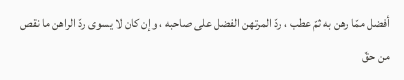أفضل ممّا رهن به ثمّ عطب ، ردّ المرتهن الفضل على صاحبه ، وإن كان لا يسوى ردّ الراهن ما نقص من حقّ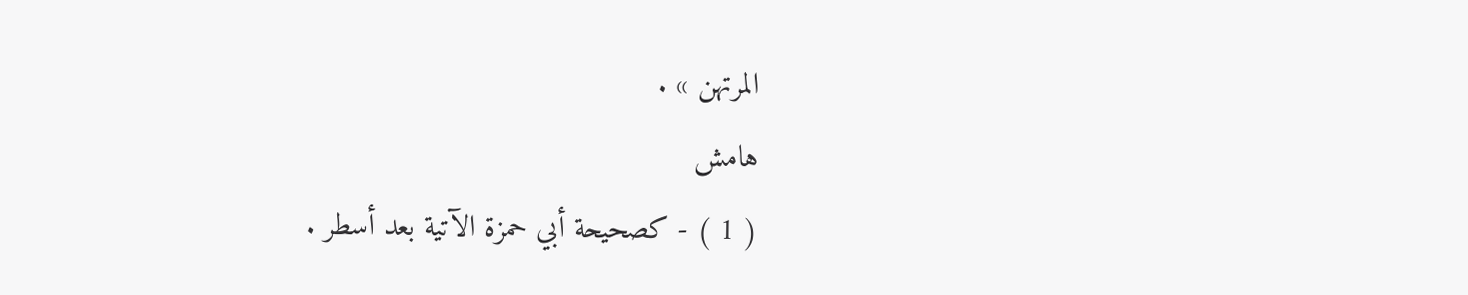المرتهن » .
هامش
( 1 ) - كصحيحة أبي حمزة الآتية بعد أسطر .